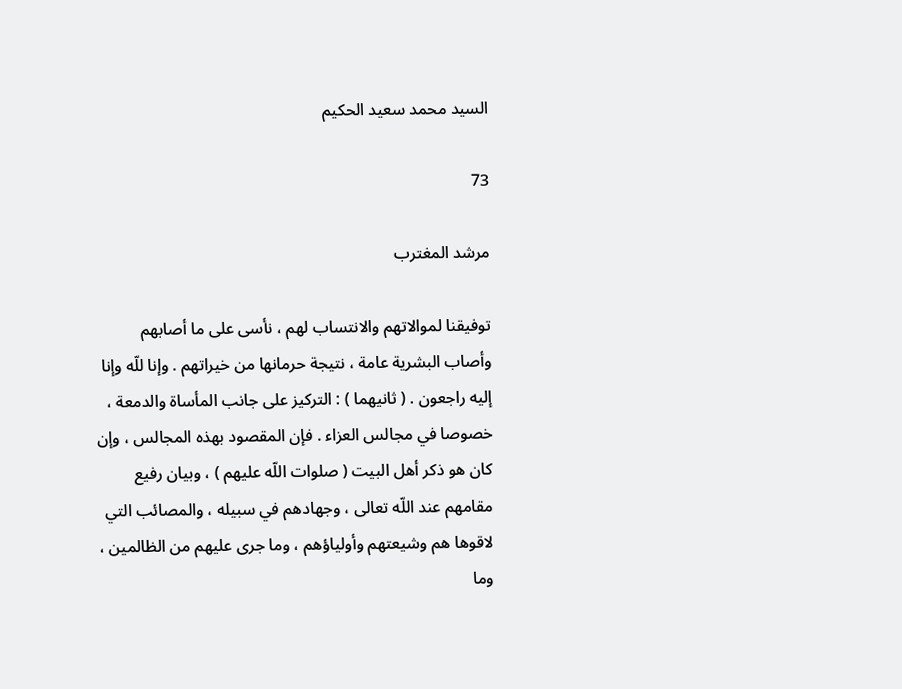السيد محمد سعيد الحكيم

73

مرشد المغترب

توفيقنا لموالاتهم والانتساب لهم ، نأسى على ما أصابهم وأصاب البشرية عامة ، نتيجة حرمانها من خيراتهم . وإنا للّه وإنا إليه راجعون . ( ثانيهما ) : التركيز على جانب المأساة والدمعة ، خصوصا في مجالس العزاء . فإن المقصود بهذه المجالس ، وإن كان هو ذكر أهل البيت ( صلوات اللّه عليهم ) ، وبيان رفيع مقامهم عند اللّه تعالى ، وجهادهم في سبيله ، والمصائب التي لاقوها هم وشيعتهم وأولياؤهم ، وما جرى عليهم من الظالمين ، وما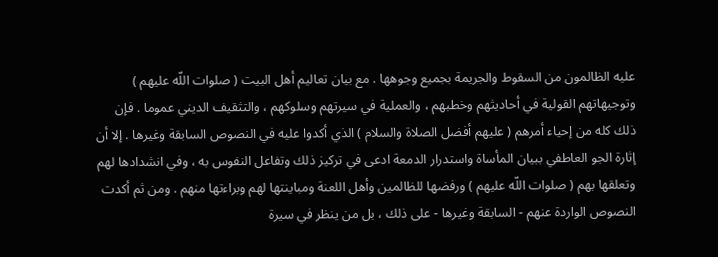عليه الظالمون من السقوط والجريمة بجميع وجوهها . مع بيان تعاليم أهل البيت ( صلوات اللّه عليهم ) وتوجيهاتهم القولية في أحاديثهم وخطبهم ، والعملية في سيرتهم وسلوكهم ، والتثقيف الديني عموما . فإن ذلك كله من إحياء أمرهم ( عليهم أفضل الصلاة والسلام ) الذي أكدوا عليه في النصوص السابقة وغيرها . إلا أن إثارة الجو العاطفي ببيان المأساة واستدرار الدمعة ادعى في تركيز ذلك وتفاعل النفوس به ، وفي انشدادها لهم وتعلقها بهم ( صلوات اللّه عليهم ) ورفضها للظالمين وأهل اللعنة ومباينتها لهم وبراءتها منهم . ومن ثم أكدت النصوص الواردة عنهم - السابقة وغيرها - على ذلك ، بل من ينظر في سيرة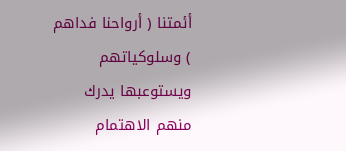أئمتنا ( أرواحنا فداهم ) وسلوكياتهم ويستوعبها يدرك منهم الاهتمام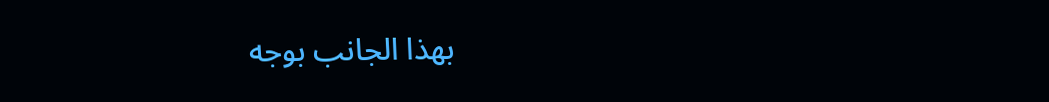بهذا الجانب بوجه